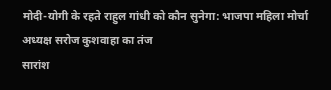मोदी-योगी के रहते राहुल गांधी को कौन सुनेगा: भाजपा महिला मोर्चा अध्यक्ष सरोज कुशवाहा का तंज
सारांश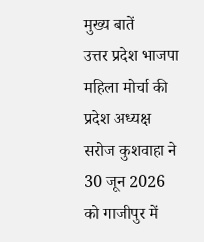मुख्य बातें
उत्तर प्रदेश भाजपा महिला मोर्चा की प्रदेश अध्यक्ष सरोज कुशवाहा ने 30 जून 2026 को गाजीपुर में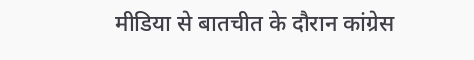मीडिया से बातचीत के दौरान कांग्रेस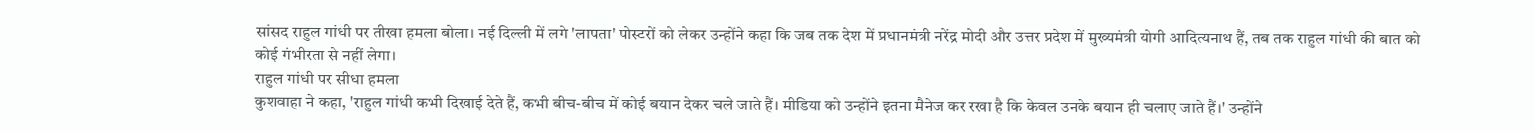सांसद राहुल गांधी पर तीखा हमला बोला। नई दिल्ली में लगे 'लापता' पोस्टरों को लेकर उन्होंने कहा कि जब तक देश में प्रधानमंत्री नरेंद्र मोदी और उत्तर प्रदेश में मुख्यमंत्री योगी आदित्यनाथ हैं, तब तक राहुल गांधी की बात को कोई गंभीरता से नहीं लेगा।
राहुल गांधी पर सीधा हमला
कुशवाहा ने कहा, 'राहुल गांधी कभी दिखाई देते हैं, कभी बीच-बीच में कोई बयान देकर चले जाते हैं। मीडिया को उन्होंने इतना मैनेज कर रखा है कि केवल उनके बयान ही चलाए जाते हैं।' उन्होंने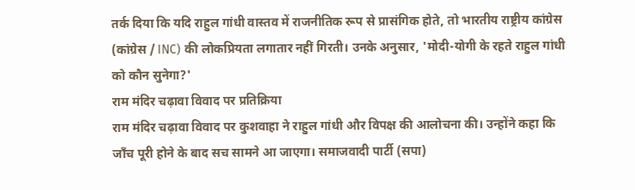तर्क दिया कि यदि राहुल गांधी वास्तव में राजनीतिक रूप से प्रासंगिक होते, तो भारतीय राष्ट्रीय कांग्रेस (कांग्रेस / INC) की लोकप्रियता लगातार नहीं गिरती। उनके अनुसार, 'मोदी-योगी के रहते राहुल गांधी को कौन सुनेगा?'
राम मंदिर चढ़ावा विवाद पर प्रतिक्रिया
राम मंदिर चढ़ावा विवाद पर कुशवाहा ने राहुल गांधी और विपक्ष की आलोचना की। उन्होंने कहा कि जाँच पूरी होने के बाद सच सामने आ जाएगा। समाजवादी पार्टी (सपा)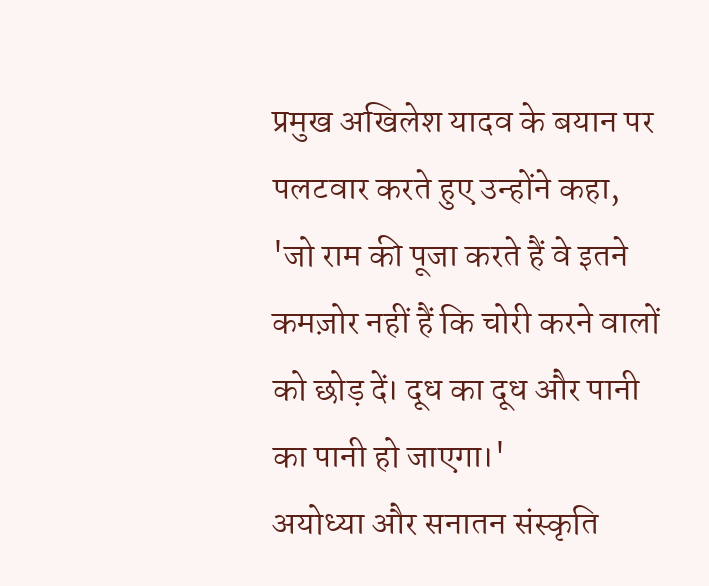प्रमुख अखिलेश यादव के बयान पर पलटवार करते हुए उन्होंने कहा, 'जो राम की पूजा करते हैं वे इतने कमज़ोर नहीं हैं कि चोरी करने वालों को छोड़ दें। दूध का दूध और पानी का पानी हो जाएगा।'
अयोध्या और सनातन संस्कृति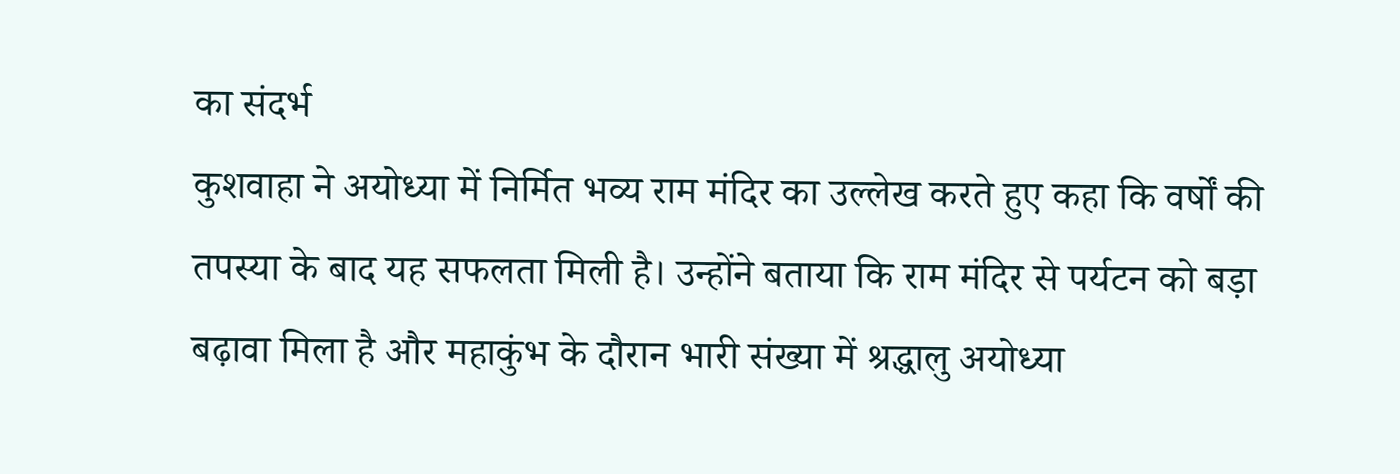का संदर्भ
कुशवाहा ने अयोध्या में निर्मित भव्य राम मंदिर का उल्लेख करते हुए कहा कि वर्षों की तपस्या के बाद यह सफलता मिली है। उन्होंने बताया कि राम मंदिर से पर्यटन को बड़ा बढ़ावा मिला है और महाकुंभ के दौरान भारी संख्या में श्रद्धालु अयोध्या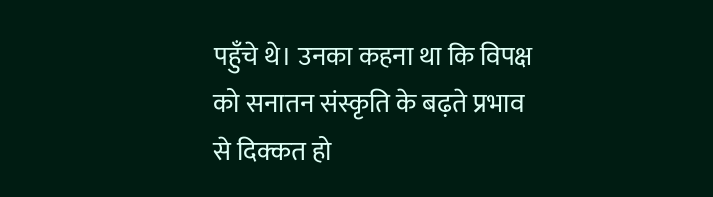पहुँचे थे। उनका कहना था कि विपक्ष को सनातन संस्कृति के बढ़ते प्रभाव से दिक्कत हो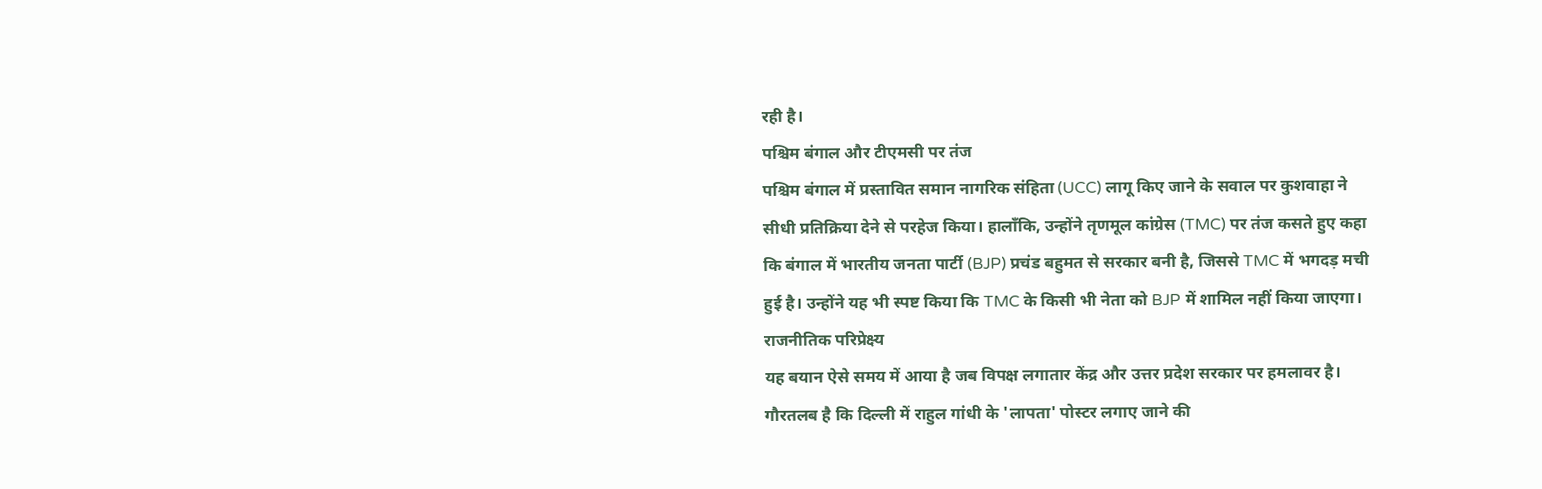रही है।
पश्चिम बंगाल और टीएमसी पर तंज
पश्चिम बंगाल में प्रस्तावित समान नागरिक संहिता (UCC) लागू किए जाने के सवाल पर कुशवाहा ने सीधी प्रतिक्रिया देने से परहेज किया। हालाँकि, उन्होंने तृणमूल कांग्रेस (TMC) पर तंज कसते हुए कहा कि बंगाल में भारतीय जनता पार्टी (BJP) प्रचंड बहुमत से सरकार बनी है, जिससे TMC में भगदड़ मची हुई है। उन्होंने यह भी स्पष्ट किया कि TMC के किसी भी नेता को BJP में शामिल नहीं किया जाएगा।
राजनीतिक परिप्रेक्ष्य
यह बयान ऐसे समय में आया है जब विपक्ष लगातार केंद्र और उत्तर प्रदेश सरकार पर हमलावर है। गौरतलब है कि दिल्ली में राहुल गांधी के 'लापता' पोस्टर लगाए जाने की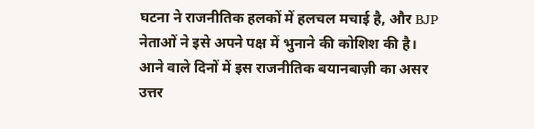घटना ने राजनीतिक हलकों में हलचल मचाई है, और BJP नेताओं ने इसे अपने पक्ष में भुनाने की कोशिश की है। आने वाले दिनों में इस राजनीतिक बयानबाज़ी का असर उत्तर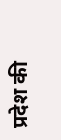प्रदेश की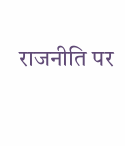राजनीति पर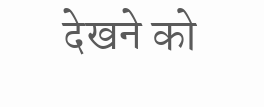देखने को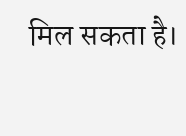मिल सकता है।